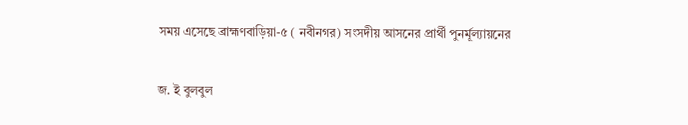সময় এসেছে ব্রাহ্মণবাড়িয়া-৫ ( নবীনগর) সংসদীয় আসনের প্রার্থী পুনর্মূল্যায়নের

জ. ই বুলবুল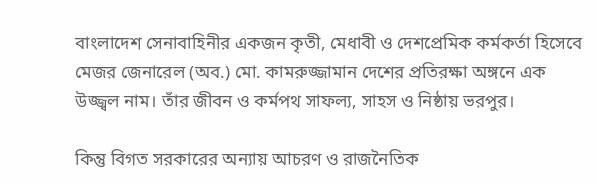বাংলাদেশ সেনাবাহিনীর একজন কৃতী, মেধাবী ও দেশপ্রেমিক কর্মকর্তা হিসেবে মেজর জেনারেল (অব.) মো. কামরুজ্জামান দেশের প্রতিরক্ষা অঙ্গনে এক উজ্জ্বল নাম। তাঁর জীবন ও কর্মপথ সাফল্য, সাহস ও নিষ্ঠায় ভরপুর।

কিন্তু বিগত সরকারের অন্যায় আচরণ ও রাজনৈতিক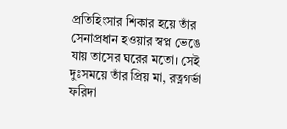প্রতিহিংসার শিকার হয়ে তাঁর সেনাপ্রধান হওয়ার স্বপ্ন ভেঙে যায় তাসের ঘরের মতো। সেই দুঃসময়ে তাঁর প্রিয় মা, রত্নগর্ভা ফরিদা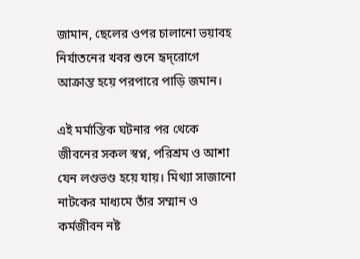জামান, ছেলের ওপর চালানো ভয়াবহ নির্যাতনের খবর শুনে হৃদ্‌রোগে আক্রান্ত হয়ে পরপারে পাড়ি জমান।

এই মর্মান্তিক ঘটনার পর থেকে জীবনের সকল স্বপ্ন, পরিশ্রম ও আশা যেন লণ্ডভণ্ড হয়ে যায়। মিথ্যা সাজানো নাটকের মাধ্যমে তাঁর সম্মান ও কর্মজীবন নষ্ট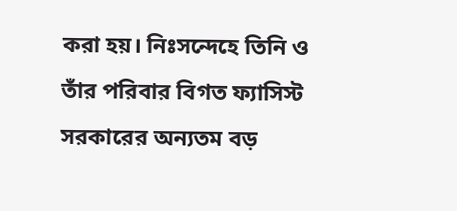করা হয়। নিঃসন্দেহে তিনি ও তাঁর পরিবার বিগত ফ্যাসিস্ট সরকারের অন্যতম বড়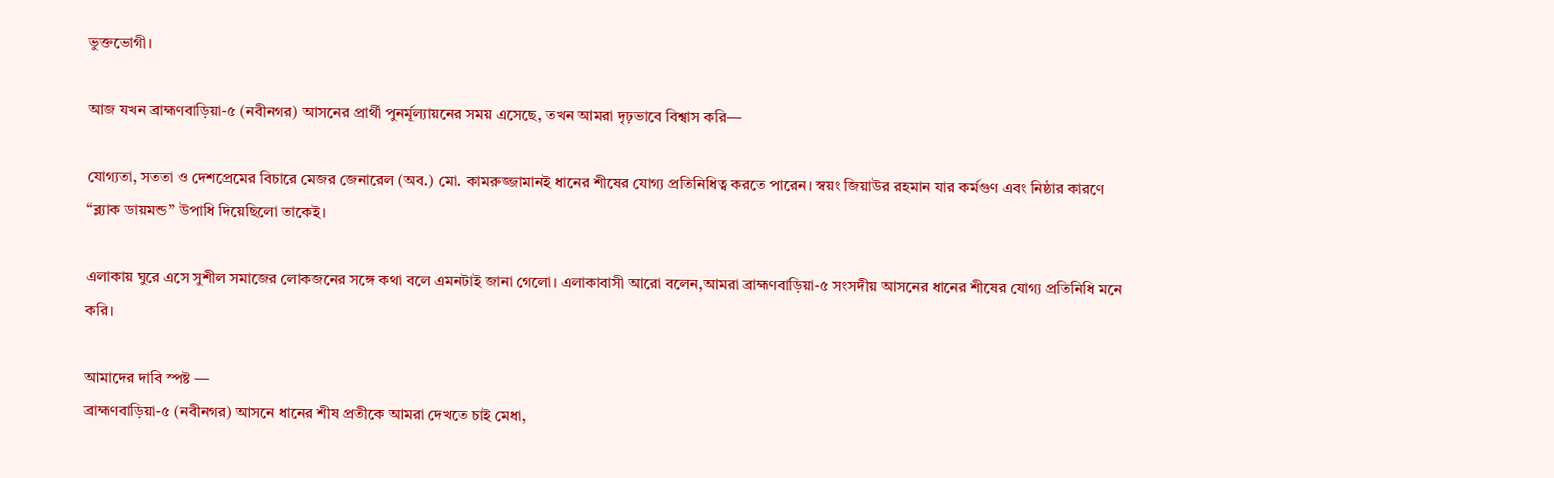ভুক্তভোগী।

আজ যখন ব্রাহ্মণবাড়িয়া-৫ (নবীনগর) আসনের প্রার্থী পুনর্মূল্যায়নের সময় এসেছে, তখন আমরা দৃঢ়ভাবে বিশ্বাস করি—

যোগ্যতা, সততা ও দেশপ্রেমের বিচারে মেজর জেনারেল (অব.) মো. কামরুজ্জামানই ধানের শীষের যোগ্য প্রতিনিধিত্ব করতে পারেন। স্বয়ং জিয়াউর রহমান যার কর্মগুণ এবং নিষ্ঠার কারণে “ব্ল্যাক ডায়মন্ড” উপাধি দিয়েছিলো তাকেই।

এলাকায় ঘুরে এসে সুশীল সমাজের লোকজনের সঙ্গে কথা বলে এমনটাই জানা গেলো। এলাকাবাসী আরো বলেন,আমরা ব্রাহ্মণবাড়িয়া-৫ সংসদীয় আসনের ধানের শীষের যোগ্য প্রতিনিধি মনে করি।

আমাদের দাবি স্পষ্ট —
ব্রাহ্মণবাড়িয়া-৫ (নবীনগর) আসনে ধানের শীষ প্রতীকে আমরা দেখতে চাই মেধা,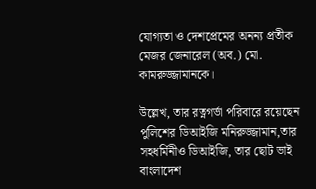যোগ্যতা ও দেশপ্রেমের অনন্য প্রতীক মেজর জেনারেল (অব.) মো. কামরুজ্জামানকে।

উল্লেখ, তার রত্নগর্ভা পরিবারে রয়েছেন পুলিশের ডিআইজি মনিরুজ্জামান,তার সহধর্মিনীও ডিআইজি, তার ছোট ভাই বাংলাদেশ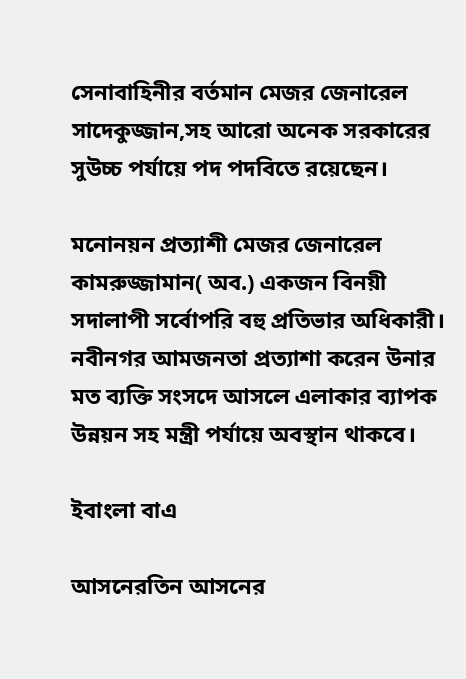সেনাবাহিনীর বর্তমান মেজর জেনারেল সাদেকুজ্জান,সহ আরো অনেক সরকারের সুউচ্চ পর্যায়ে পদ পদবিতে রয়েছেন।

মনোনয়ন প্রত্যাশী মেজর জেনারেল কামরুজ্জামান( অব.) একজন বিনয়ী সদালাপী সর্বোপরি বহু প্রতিভার অধিকারী। নবীনগর আমজনতা প্রত্যাশা করেন উনার মত ব্যক্তি সংসদে আসলে এলাকার ব্যাপক উন্নয়ন সহ মন্ত্রী পর্যায়ে অবস্থান থাকবে।

ইবাংলা বাএ

আসনেরতিন আসনের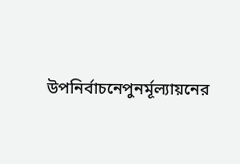উপনির্বাচনেপুনর্মূল্যায়নের